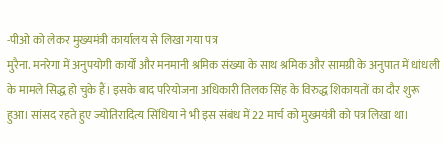-पीओ को लेकर मुख्यमंत्री कार्यालय से लिखा गया पत्र
मुरैना. मनरेगा में अनुपयोगी कार्यों और मनमानी श्रमिक संख्या के साथ श्रमिक और सामग्री के अनुपात में धांधली के मामले सिद्ध हो चुके हैं। इसके बाद परियोजना अधिकारी तिलक सिंह के विरुद्ध शिकायतों का दौर शुरू हुआ। सांसद रहते हुए ज्योतिरादित्य सिंधिया ने भी इस संबंध में 22 मार्च को मुख्मयंत्री को पत्र लिखा था।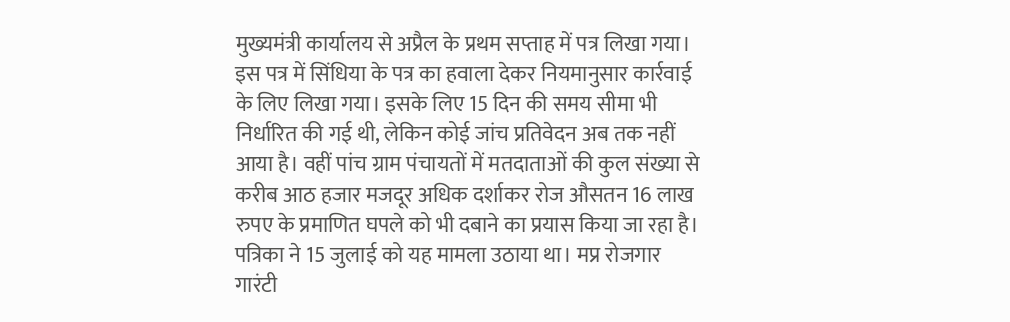मुख्यमंत्री कार्यालय से अप्रैल के प्रथम सप्ताह में पत्र लिखा गया। इस पत्र में सिंधिया के पत्र का हवाला देकर नियमानुसार कार्रवाई के लिए लिखा गया। इसके लिए 15 दिन की समय सीमा भी निर्धारित की गई थी, लेकिन कोई जांच प्रतिवेदन अब तक नहीं आया है। वहीं पांच ग्राम पंचायतों में मतदाताओं की कुल संख्या से करीब आठ हजार मजदूर अधिक दर्शाकर रोज औसतन 16 लाख रुपए के प्रमाणित घपले को भी दबाने का प्रयास किया जा रहा है। पत्रिका ने 15 जुलाई को यह मामला उठाया था। मप्र रोजगार गारंटी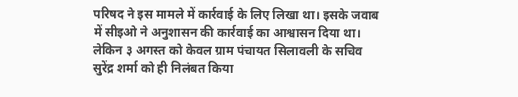परिषद ने इस मामले में कार्रवाई के लिए लिखा था। इसके जवाब में सीइओ ने अनुशासन की कार्रवाई का आश्वासन दिया था। लेकिन ३ अगस्त को केवल ग्राम पंचायत सिलावली के सचिव सुरेंद्र शर्मा को ही निलंबत किया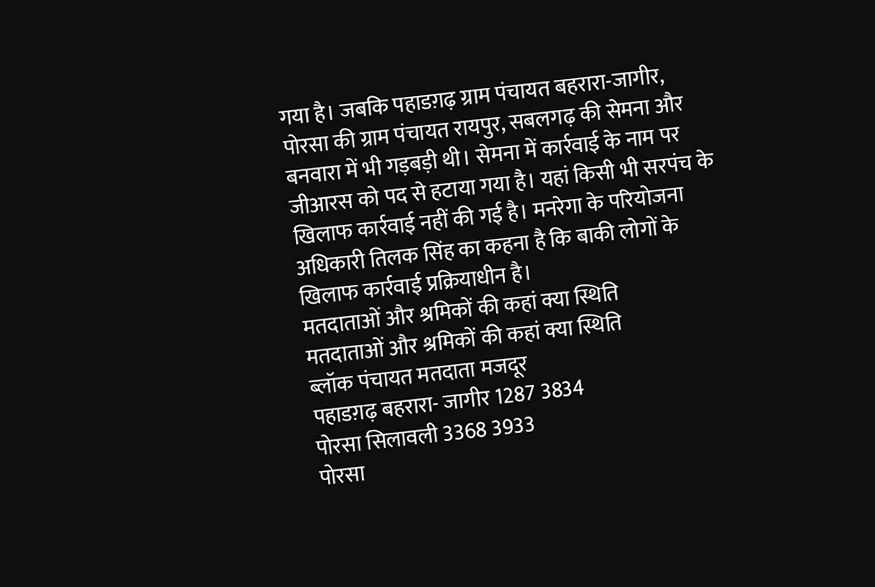गया है। जबकि पहाडग़ढ़ ग्राम पंचायत बहरारा-जागीर, पोरसा की ग्राम पंचायत रायपुर, सबलगढ़ की सेमना और बनवारा में भी गड़बड़ी थी। सेमना में कार्रवाई के नाम पर जीआरस को पद से हटाया गया है। यहां किसी भी सरपंच के खिलाफ कार्रवाई नहीं की गई है। मनरेगा के परियोजना अधिकारी तिलक सिंह का कहना है कि बाकी लोगों के खिलाफ कार्रवाई प्रक्रियाधीन है।
मतदाताओं और श्रमिकों की कहां क्या स्थिति
मतदाताओं और श्रमिकों की कहां क्या स्थिति
ब्लॉक पंचायत मतदाता मजदूर
पहाडग़ढ़ बहरारा- जागीर 1287 3834
पोरसा सिलावली 3368 3933
पोरसा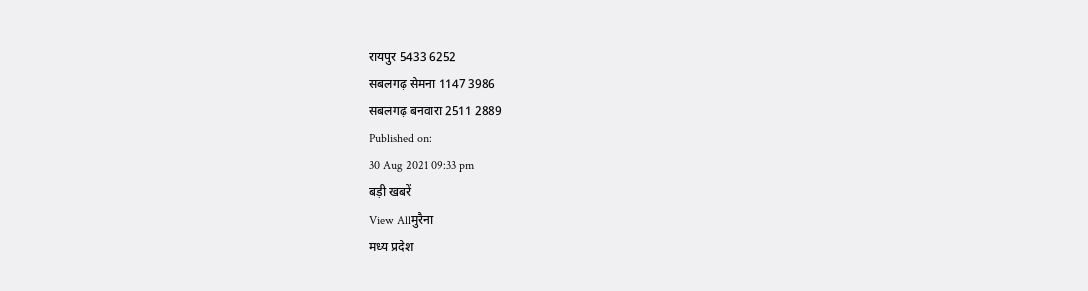रायपुर 5433 6252
सबलगढ़ सेमना 1147 3986
सबलगढ़ बनवारा 2511 2889
Published on:
30 Aug 2021 09:33 pm
बड़ी खबरें
View Allमुरैना
मध्य प्रदेश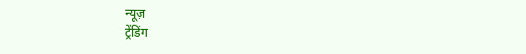न्यूज़
ट्रेंडिंग